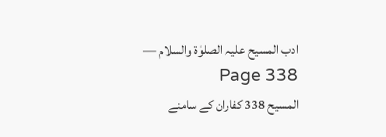ادب المسیح علیہ الصلوٰۃ والسلام — Page 338
المسيح 338 کفاران کے سامنے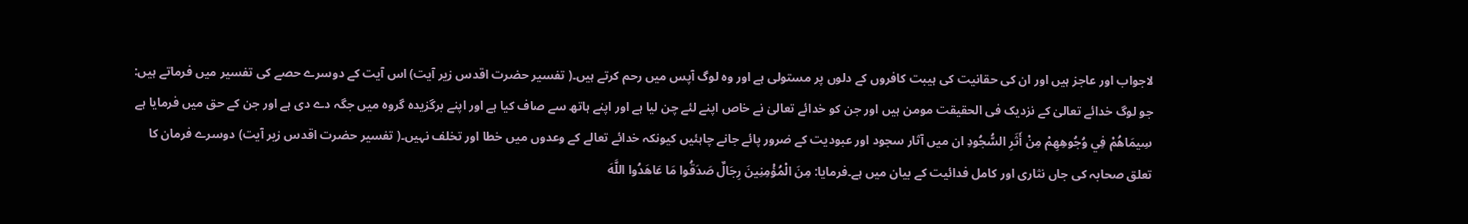لاجواب اور عاجز ہیں اور ان کی حقانیت کی ہیبت کافروں کے دلوں پر مستولی ہے اور وہ لوگ آپس میں رحم کرتے ہیں۔( تفسیر حضرت اقدس زیر آیت) اس آیت کے دوسرے حصے کی تفسیر میں فرماتے ہیں: جو لوگ خدائے تعالیٰ کے نزدیک فی الحقیقت مومن ہیں اور جن کو خدائے تعالیٰ نے خاص اپنے لئے چن لیا ہے اور اپنے ہاتھ سے صاف کیا ہے اور اپنے برگزیدہ گروہ میں جگہ دے دی ہے اور جن کے حق میں فرمایا ہے سِيمَاهُمْ فِي وُجُوهِهِمْ مِنْ أَثَرِ السُّجُودِ ان میں آثار سجود اور عبودیت کے ضرور پائے جانے چاہئیں کیونکہ خدائے تعالے کے وعدوں میں خطا اور تخلف نہیں۔( تفسیر حضرت اقدس زیر آیت) دوسرے فرمان کا تعلق صحابہ کی جاں نثاری اور کامل فدائیت کے بیان میں ہے۔فرمایا: مِنَ الْمُؤْمِنِينَ رِجَالٌ صَدَقُوا مَا عَاهَدُوا اللَّهَ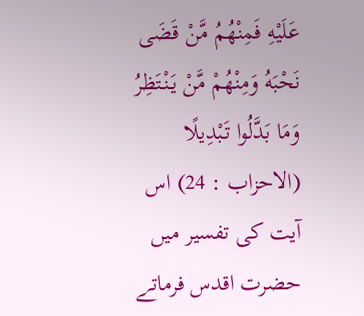عَلَيْهِ فَمِنْهُمُ مَّنْ قَضَى نَحْبَهُ وَمِنْهُمْ مَّنْ يَنْتَظِرُ وَمَا بَدَّلُوا تَبْدِيلًا (الاحزاب : 24) اس آیت کی تفسیر میں حضرت اقدس فرماتے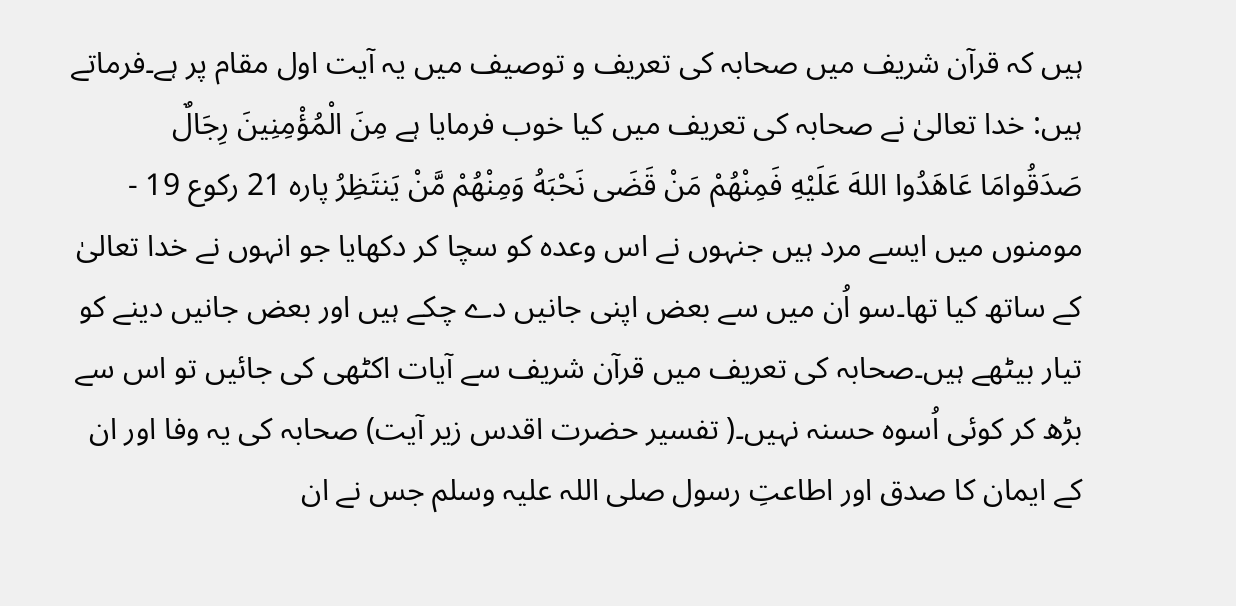ہیں کہ قرآن شریف میں صحابہ کی تعریف و توصیف میں یہ آیت اول مقام پر ہے۔فرماتے ہیں: خدا تعالیٰ نے صحابہ کی تعریف میں کیا خوب فرمایا ہے مِنَ الْمُؤْمِنِينَ رِجَالٌ صَدَقُوامَا عَاهَدُوا اللهَ عَلَيْهِ فَمِنْهُمْ مَنْ قَضَى نَحْبَهُ وَمِنْهُمْ مَّنْ يَنتَظِرُ پاره 21 رکوع 19 - مومنوں میں ایسے مرد ہیں جنہوں نے اس وعدہ کو سچا کر دکھایا جو انہوں نے خدا تعالیٰ کے ساتھ کیا تھا۔سو اُن میں سے بعض اپنی جانیں دے چکے ہیں اور بعض جانیں دینے کو تیار بیٹھے ہیں۔صحابہ کی تعریف میں قرآن شریف سے آیات اکٹھی کی جائیں تو اس سے بڑھ کر کوئی اُسوہ حسنہ نہیں۔( تفسیر حضرت اقدس زیر آیت) صحابہ کی یہ وفا اور ان کے ایمان کا صدق اور اطاعتِ رسول صلی اللہ علیہ وسلم جس نے ان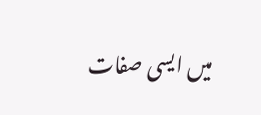میں ایسی صفات